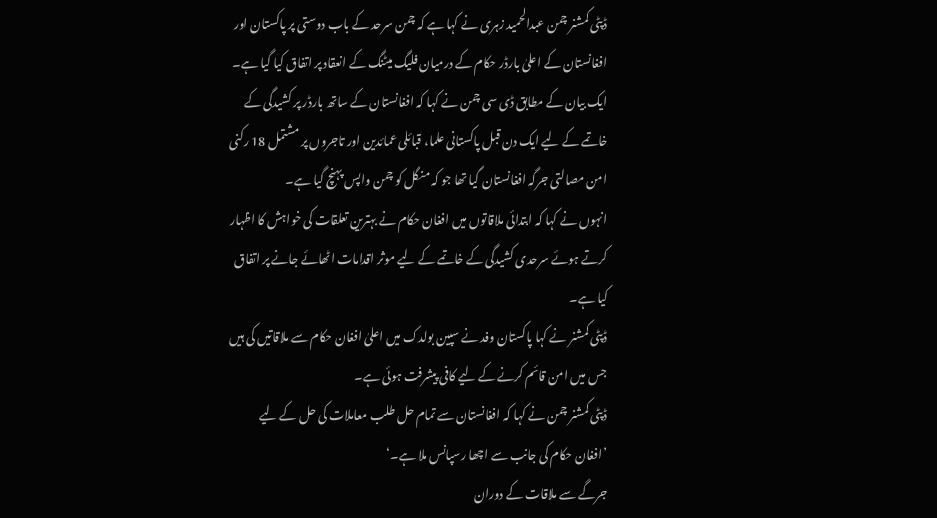ڈپٹی کمشنر چمن عبدالحمید زہری نے کہا ہے کہ چمن سرحد کے باب دوستی پر پاکستان اور افغانستان کے اعلیٰ بارڈر حکام کے درمیان فلیگ میٹنگ کے انعقاد پر اتفاق کیا گیا ہے۔
ایک بیان کے مطابق ڈی سی چمن نے کہا کہ افغانستان کے ساتھ بارڈر پر کشیدگی کے خاتمے کے لیے ایک دن قبل پاکستانی علما، قبائلی عمائدین اور تاجروں پر مشتمل 18 رکنی امن مصالتی جرگہ افغانستان گیا تھا جو کہ منگل کو چمن واپس پہنچ گیا ہے۔
انہوں نے کہا کہ ابتدائی ملاقاتوں میں افغان حکام نے بہترین تعلقات کی خواہش کا اظہار کرتے ہوئے سرحدی کشیدگی کے خاتمے کے لیے موثر اقدامات اٹھائے جانے پر اتفاق کیا ہے۔
ڈپٹی کمشنر نے کہا پاکستان وفد نے سپین بولدک میں اعلیٰ افغان حکام سے ملاقاتیں کی ہیں جس میں امن قائم کرنے کے لیے کافی پیشرفت ہوئی ہے۔
ڈپٹی کمشنر چمن نے کہا کہ افغانستان سے تمام حل طلب معاملات کی حل کے لیے ’افغان حکام کی جانب سے اچھا رسپانس ملا ہے۔‘
جرگے سے ملاقات کے دوران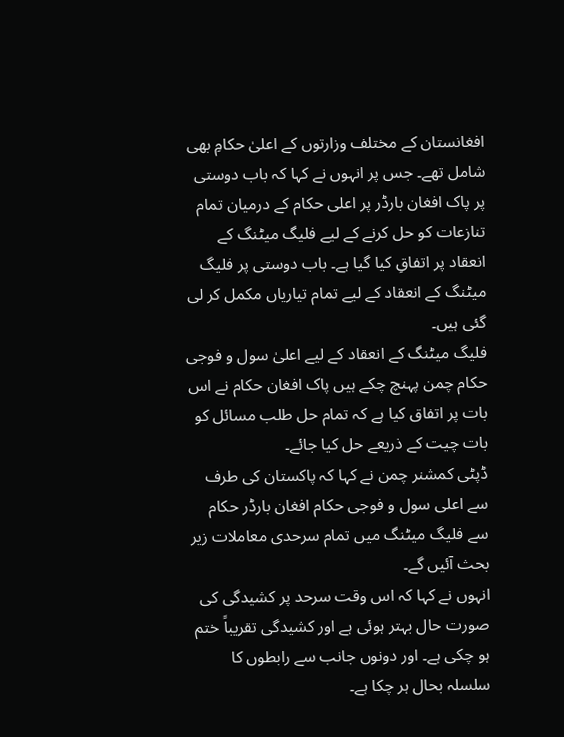افغانستان کے مختلف وزارتوں کے اعلیٰ حکامِ بھی شامل تھے۔ جس پر انہوں نے کہا کہ باب دوستی پر پاک افغان بارڈر پر اعلی حکام کے درمیان تمام تنازعات کو حل کرنے کے لیے فلیگ میٹنگ کے انعقاد پر اتفاقِ کیا گیا ہے۔ باب دوستی پر فلیگ میٹنگ کے انعقاد کے لیے تمام تیاریاں مکمل کر لی گئی ہیں۔
فلیگ میٹنگ کے انعقاد کے لیے اعلیٰ سول و فوجی حکام چمن پہنچ چکے ہیں پاک افغان حکام نے اس بات پر اتفاق کیا ہے کہ تمام حل طلب مسائل کو بات چیت کے ذریعے حل کیا جائے۔
ڈپٹی کمشنر چمن نے کہا کہ پاکستان کی طرف سے اعلی سول و فوجی حکام افغان بارڈر حکام سے فلیگ میٹنگ میں تمام سرحدی معاملات زیر بحث آئیں گے۔
انہوں نے کہا کہ اس وقت سرحد پر کشیدگی کی صورت حال بہتر ہوئی ہے اور کشیدگی تقریباً ختم ہو چکی ہے۔ اور دونوں جانب سے رابطوں کا سلسلہ بحال ہر چکا ہے۔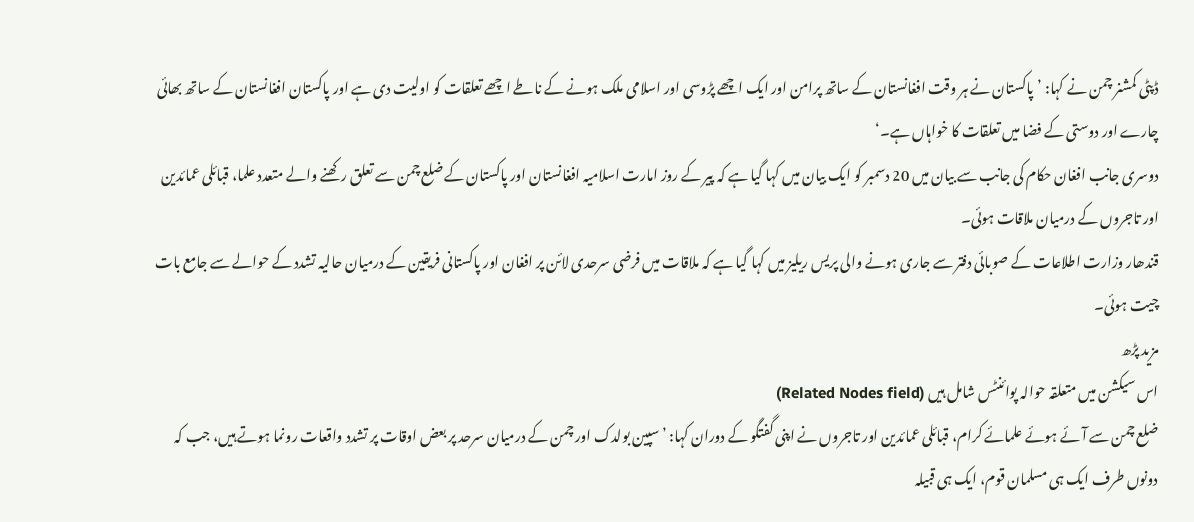ڈپٹی کمشنر چمن نے کہا: ’پاکستان نے ہر وقت افغانستان کے ساتھ پرامن اور ایک اچھے پڑوسی اور اسلامی ملک ہونے کے ناطے اچھے تعلقات کو اولیت دی ہے اور پاکستان افغانستان کے ساتھ بھائی چارے اور دوستی کے فضا میں تعلقات کا خواہاں ہے۔‘
دوسری جانب افغان حکام کی جانب سے بیان میں 20 دسمبر کو ایک بیان میں کہا گیا ہے کہ پیر کے روز امارت اسلامیہ افغانستان اور پاکستان کے ضلع چمن سے تعلق رکھنے والے متعدد علما، قبائلی عمائدین اور تاجروں کے درمیان ملاقات ہوئی۔
قندھار وزارت اطلاعات کے صوبائی دفتر سے جاری ہونے والی پریس ریلیز میں کہا گیا ہے کہ ملاقات میں فرضی سرحدی لائن پر افغان اور پاکستانی فریقین کے درمیان حالیہ تشدد کے حوالے سے جامع بات چیت ہوئی۔
مزید پڑھ
اس سیکشن میں متعلقہ حوالہ پوائنٹس شامل ہیں (Related Nodes field)
ضلع چمن سے آئے ہوئے علمائے کرام، قبائلی عمائدین اور تاجروں نے اپنی گفتگو کے دوران کہا: ’سپین بولدک اور چمن کے درمیان سرحد پر بعض اوقات پر تشدد واقعات رونما ہوتے ہیں، جب کہ دونوں طرف ایک ہی مسلمان قوم، ایک ہی قبیلہ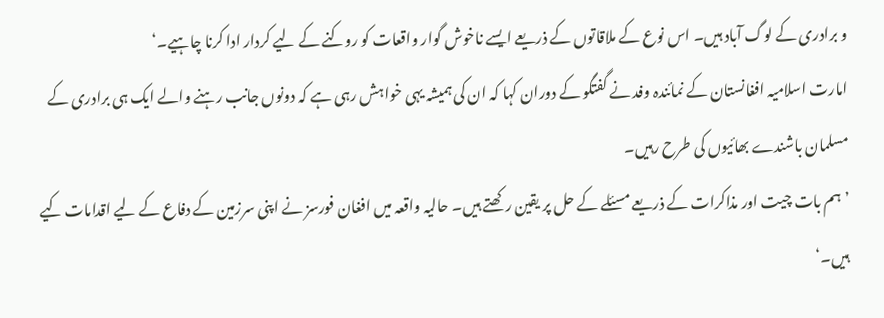و برادری کے لوگ آباد ہیں۔ اس نوع کے ملاقاتوں کے ذریعے ایسے ناخوش گوار واقعات کو روکنے کے لیے کردار ادا کرنا چاہیے۔‘
امارت اسلامیہ افغانستان کے نمائندہ وفد نے گفتگو کے دوران کہا کہ ان کی ہمیشہ یہی خواہش رہی ہے کہ دونوں جانب رہنے والے ایک ہی برادری کے مسلمان باشندے بھائیوں کی طرح رہیں۔
’ہم بات چیت اور مذاکرات کے ذریعے مسئلے کے حل پر یقین رکھتے ہیں۔ حالیہ واقعہ میں افغان فورسز نے اپنی سرزمین کے دفاع کے لیے اقدامات کیے ہیں۔‘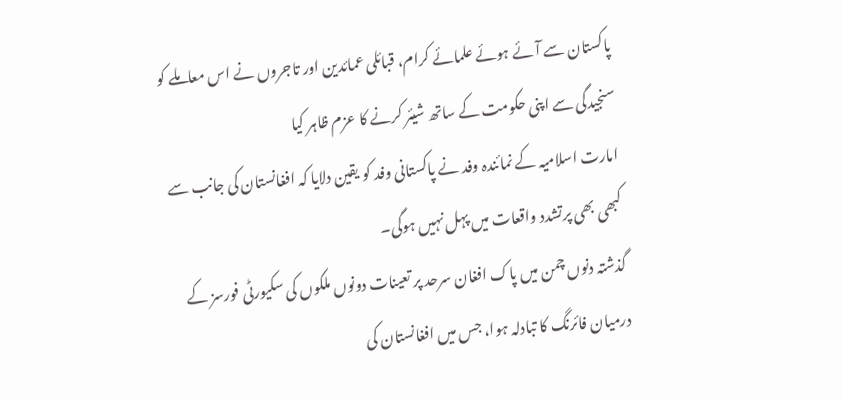پاکستان سے آئے ہوئے علمائے کرام، قبائلی عمائدین اور تاجروں نے اس معاملے کو سنجیدگی سے اپنی حکومت کے ساتھ شیئر کرنے کا عزم ظاہر کیا
امارت اسلامیہ کے نمائندہ وفد نے پاکستانی وفد کو یقین دلایا کہ افغانستان کی جانب سے کبھی بھی پرتشدد واقعات میں پہل نہیں ہوگی۔
گذشتہ دنوں چمن میں پاک افغان سرحد پر تعینات دونوں ملکوں کی سکیورٹی فورسز کے درمیان فائرنگ کا تبادلہ ہوا، جس میں افغانستان کی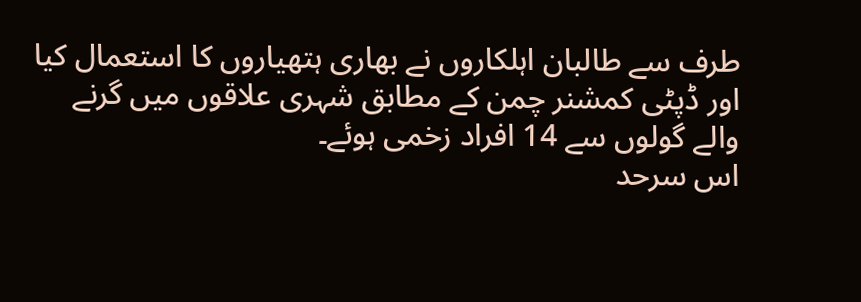طرف سے طالبان اہلکاروں نے بھاری ہتھیاروں کا استعمال کیا اور ڈپٹی کمشنر چمن کے مطابق شہری علاقوں میں گرنے والے گولوں سے 14 افراد زخمی ہوئے۔
اس سرحد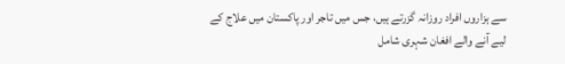سے ہزاروں افراد روزانہ گزرتے ہیں، جس میں تاجر اور پاکستان میں علاج کے لیے آنے والے افغان شہری شامل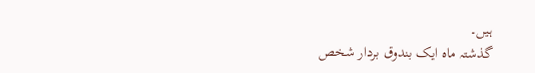ہیں۔
گذشتہ ماہ ایک بندوق بردار شخص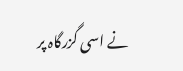نے اسی گزرگاہ پر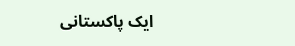ایک پاکستانی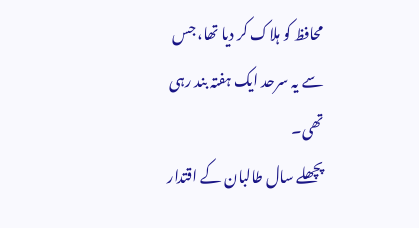محافظ کو ہلاک کر دیا تھا، جس سے یہ سرحد ایک ہفتہ بند رہی تھی۔
پچھلے سال طالبان کے اقتدار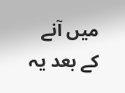میں آنے کے بعد یہ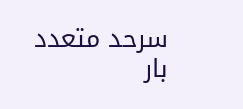سرحد متعدد بار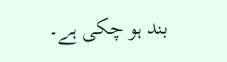بند ہو چکی ہے۔